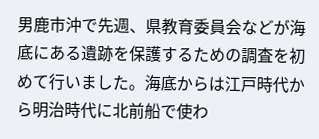男鹿市沖で先週、県教育委員会などが海底にある遺跡を保護するための調査を初めて行いました。海底からは江戸時代から明治時代に北前船で使わ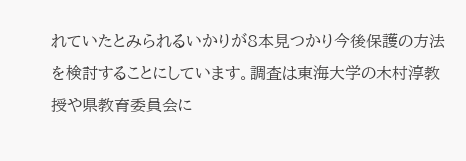れていたとみられるいかりが8本見つかり今後保護の方法を検討することにしています。調査は東海大学の木村淳教授や県教育委員会に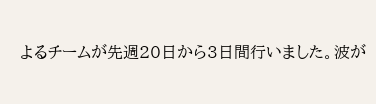よるチームが先週20日から3日間行いました。波が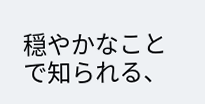穏やかなことで知られる、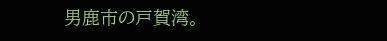男鹿市の戸賀湾。